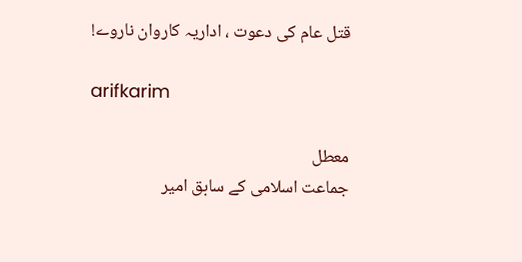قتل عام کی دعوت ، اداریہ کاروان ناروے!

arifkarim

معطل
جماعت اسلامی کے سابق امیر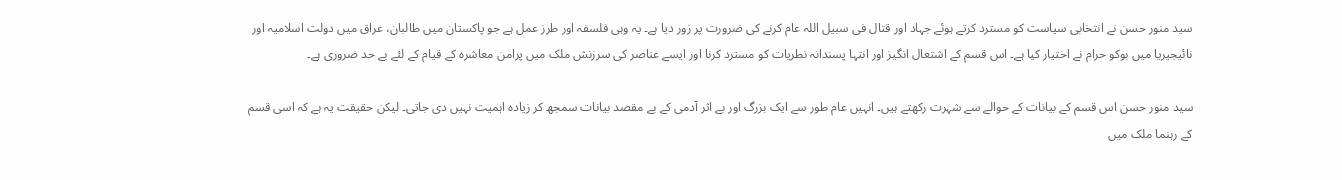سید منور حسن نے انتخابی سیاست کو مسترد کرتے ہوئے جہاد اور قتال فی سبیل اللہ عام کرنے کی ضرورت پر زور دیا ہے۔ یہ وہی فلسفہ اور طرز عمل ہے جو پاکستان میں طالبان، عراق میں دولت اسلامیہ اور نائیجیریا میں بوکو حرام نے اختیار کیا ہے۔ اس قسم کے اشتعال انگیز اور انتہا پسندانہ نطریات کو مسترد کرنا اور ایسے عناصر کی سرزنش ملک میں پرامن معاشرہ کے قیام کے لئے بے حد ضروری ہے۔

سید منور حسن اس قسم کے بیانات کے حوالے سے شہرت رکھتے ہیں۔ انہیں عام طور سے ایک بزرگ اور بے اثر آدمی کے بے مقصد بیانات سمجھ کر زیادہ اہمیت نہیں دی جاتی۔ لیکن حقیقت یہ ہے کہ اسی قسم کے رہنما ملک میں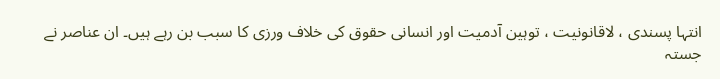انتہا پسندی ، لاقانونیت ، توہین آدمیت اور انسانی حقوق کی خلاف ورزی کا سبب بن رہے ہیں۔ ان عناصر نے جستہ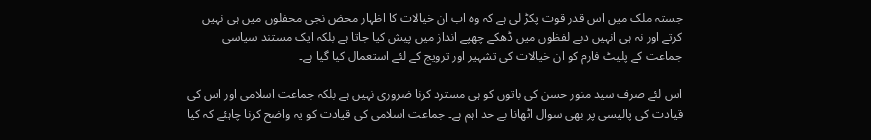جستہ ملک میں اس قدر قوت پکڑ لی ہے کہ وہ اب ان خیالات کا اظہار محض نجی محفلوں میں ہی نہیں کرتے اور نہ ہی انہیں دبے لفظوں میں ڈھکے چھپے انداز میں پیش کیا جاتا ہے بلکہ ایک مستند سیاسی جماعت کے پلیٹ فارم کو ان خیالات کی تشہیر اور ترویج کے لئے استعمال کیا گیا ہے۔

اس لئے صرف سید منور حسن کی باتوں کو ہی مسترد کرنا ضروری نہیں ہے بلکہ جماعت اسلامی اور اس کی قیادت کی پالیسی پر بھی سوال اٹھانا بے حد اہم ہے۔ جماعت اسلامی کی قیادت کو یہ واضح کرنا چاہئے کہ کیا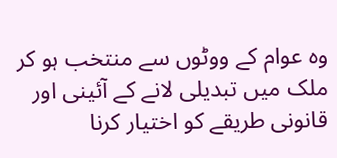وہ عوام کے ووٹوں سے منتخب ہو کر ملک میں تبدیلی لانے کے آئینی اور قانونی طریقے کو اختیار کرنا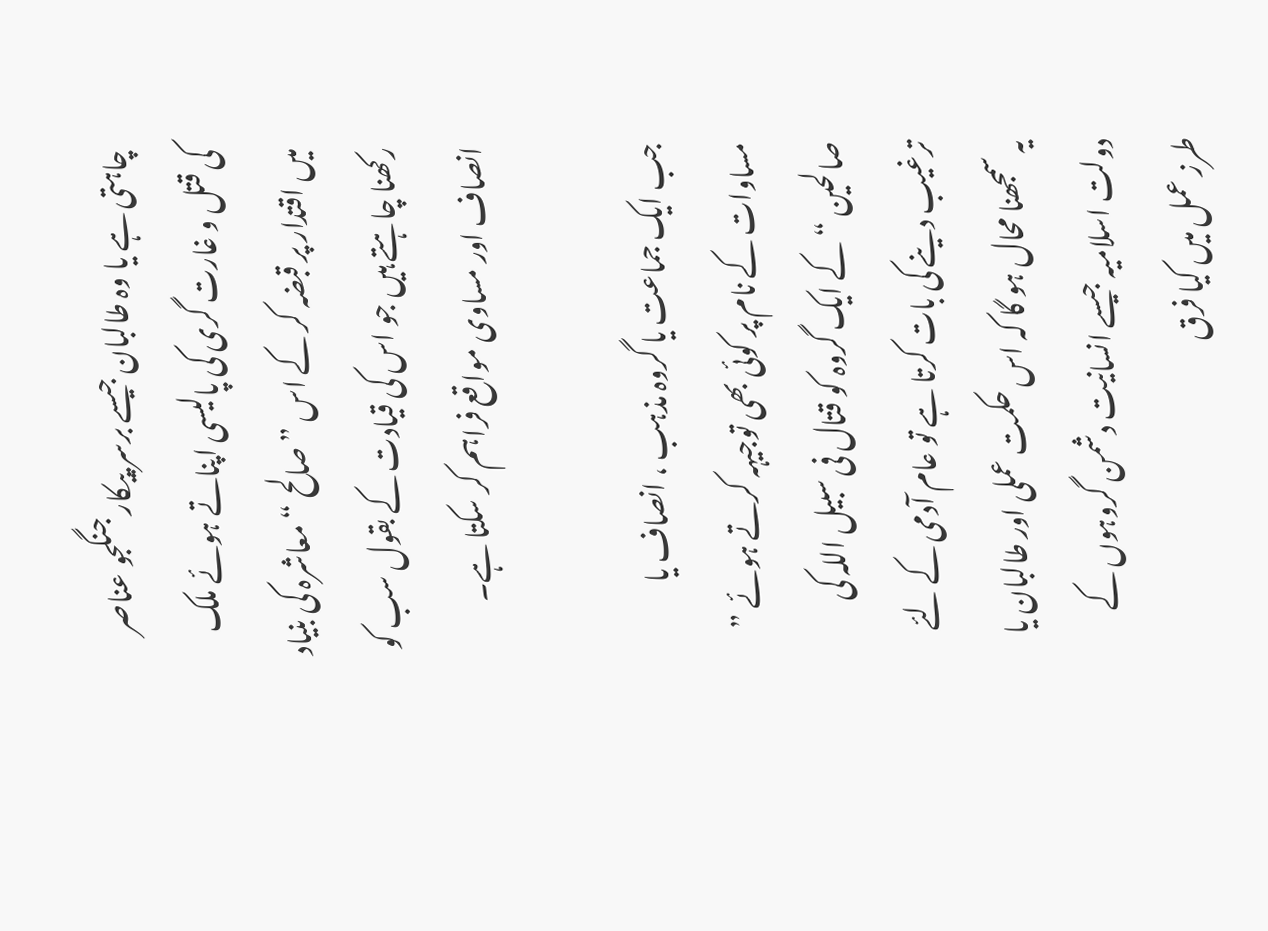چاہتی ہے یا وہ طالبان جیسے برسر پیکار جنگجو عناصر کی قتل و غارت گری کی پالیسی اپناتے ہوئے ملک میں اقتدار پر قبضہ کر کے اس ” صالح “ معاشرہ کی بنیاد رکھنا چاہتے ہیں جو اس کی قیادت کے بقول سب کو انصاف اور مساوی مواقع فراہم کر سکتا ہے۔

جب ایک جماعت یا گروہ مذہب ، انصاف یا مساوات کے نام پر کوئی بھی توجیہہ کرتے ہوئے ” صالحین “ کے ایک گروہ کو قتال فی سبیل اللہ کی ترغیب دینے کی بات کرتا ہے تو عام آدمی کے لئے یہ سمجھنا محال ہو گا کہ اس حکمت عملی اور طالبان یا دولت اسلامیہ جیسے انسانیت دشمن گروہوں کے طرز عمل میں کیا فرق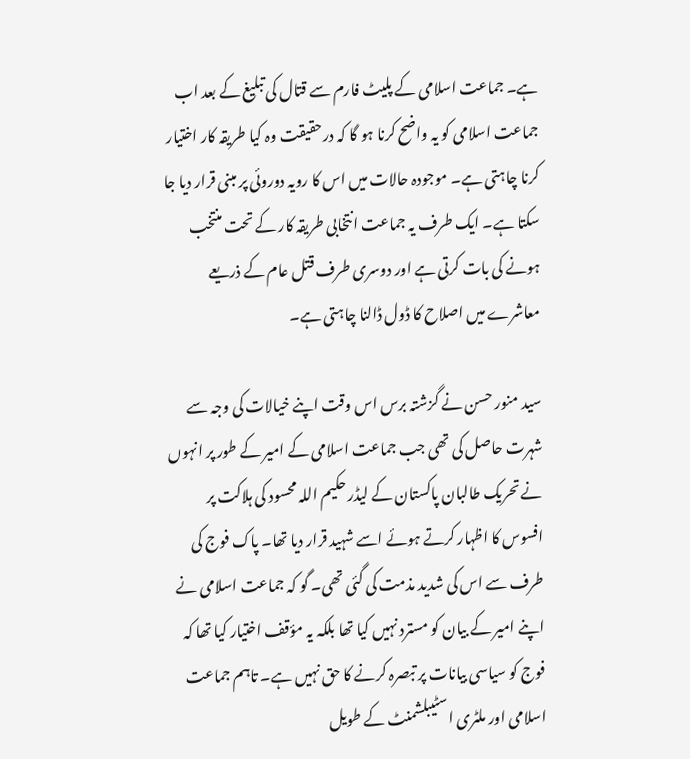ہے۔ جماعت اسلامی کے پلیٹ فارم سے قتال کی تبلیغ کے بعد اب جماعت اسلامی کو یہ واضح کرنا ہو گا کہ درحقیقت وہ کیا طریقہ کار اختیار کرنا چاہتی ہے۔ موجودہ حالات میں اس کا رویہ دوروئی پر مبنی قرار دیا جا سکتا ہے۔ ایک طرف یہ جماعت انتخابی طریقہ کار کے تحت منتخب ہونے کی بات کرتی ہے اور دوسری طرف قتل عام کے ذریعے معاشرے میں اصلاح کا ڈول ڈالنا چاہتی ہے۔

سید منور حسن نے گزشتہ برس اس وقت اپنے خیالات کی وجہ سے شہرت حاصل کی تھی جب جماعت اسلامی کے امیر کے طور پر انہوں نے تحریک طالبان پاکستان کے لیڈر حکیم اللہ محسود کی ہلاکت پر افسوس کا اظہار کرتے ہوئے اسے شہید قرار دیا تھا۔ پاک فوج کی طرف سے اس کی شدید مذمت کی گئی تھی۔ گو کہ جماعت اسلامی نے اپنے امیر کے بیان کو مسترد نہیں کیا تھا بلکہ یہ مؤقف اختیار کیا تھا کہ فوج کو سیاسی بیانات پر تبصرہ کرنے کا حق نہیں ہے۔ تاہم جماعت اسلامی اور ملٹری اسٹیبلشمنٹ کے طویل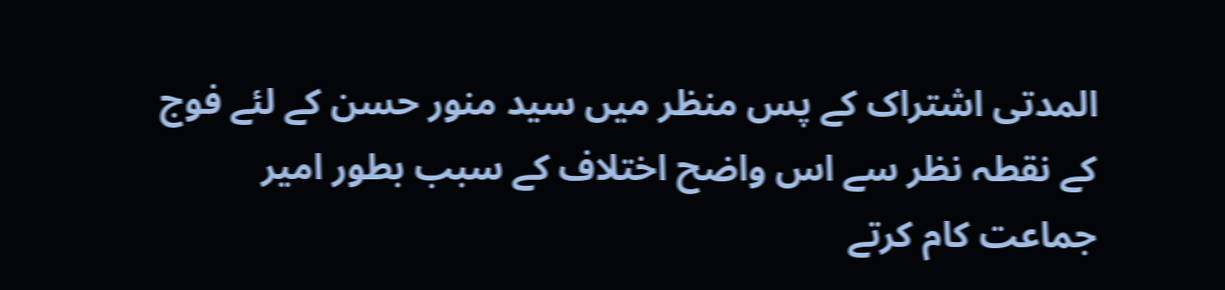المدتی اشتراک کے پس منظر میں سید منور حسن کے لئے فوج کے نقطہ نظر سے اس واضح اختلاف کے سبب بطور امیر جماعت کام کرتے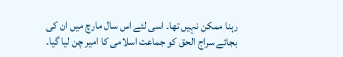رہنا ممکن نہیں تھا۔ اسی لئے اس سال مارچ میں ان کی بجائے سراج الحق کو جماعت اسلامی کا امیر چن لیا گیا۔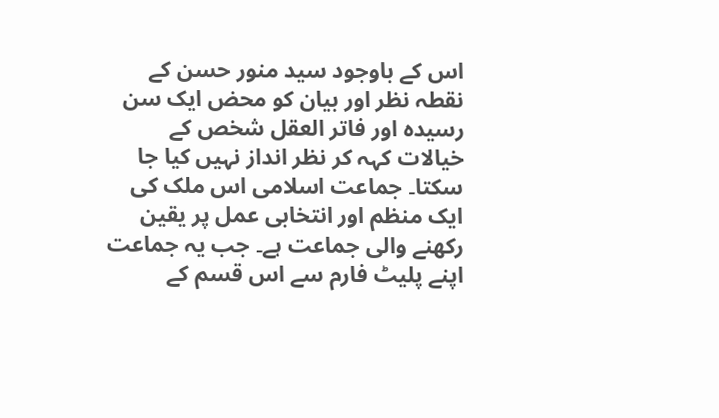اس کے باوجود سید منور حسن کے نقطہ نظر اور بیان کو محض ایک سن رسیدہ اور فاتر العقل شخص کے خیالات کہہ کر نظر انداز نہیں کیا جا سکتا۔ جماعت اسلامی اس ملک کی ایک منظم اور انتخابی عمل پر یقین رکھنے والی جماعت ہے۔ جب یہ جماعت اپنے پلیٹ فارم سے اس قسم کے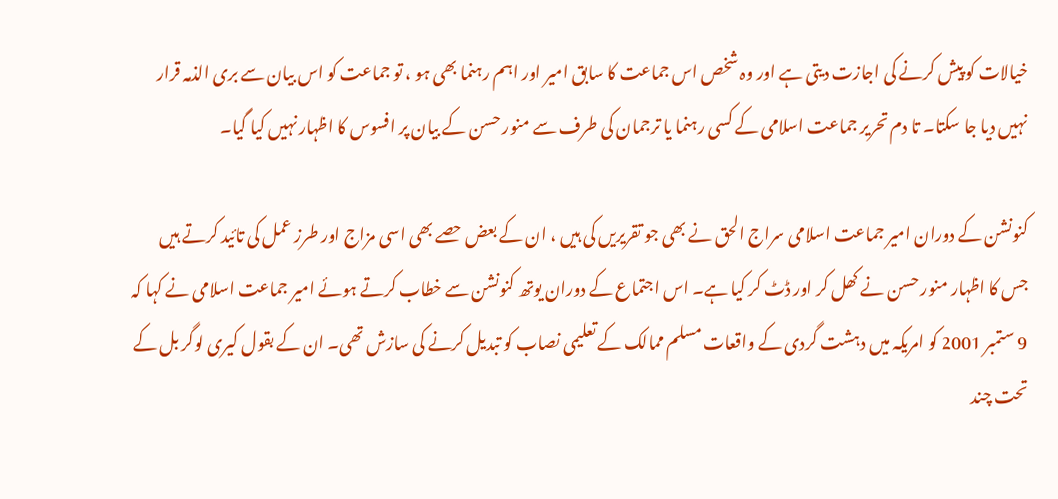خیالات کو پیش کرنے کی اجازت دیتی ہے اور وہ شخص اس جماعت کا سابق امیر اور اہم رہنما بھی ہو ، تو جماعت کو اس بیان سے بری الذمہ قرار نہیں دیا جا سکتا۔ تا دم تحریر جماعت اسلامی کے کسی رہنما یا ترجمان کی طرف سے منور حسن کے بیان پر افسوس کا اظہار نہیں کیا گیا۔

کنونشن کے دوران امیر جماعت اسلامی سراج الحق نے بھی جو تقریریں کی ہیں ، ان کے بعض حصے بھی اسی مزاج اور طرز عمل کی تائید کرتے ہیں جس کا اظہار منور حسن نے کھل کر اور ڈٹ کر کیا ہے۔ اس اجتماع کے دوران یوتھ کنونشن سے خطاب کرتے ہوئے امیر جماعت اسلامی نے کہا کہ 9 ستمبر 2001 کو امریکہ میں دہشت گردی کے واقعات مسلم ممالک کے تعلیمی نصاب کو تبدیل کرنے کی سازش تھی۔ ان کے بقول کیری لوگر بل کے تحت چند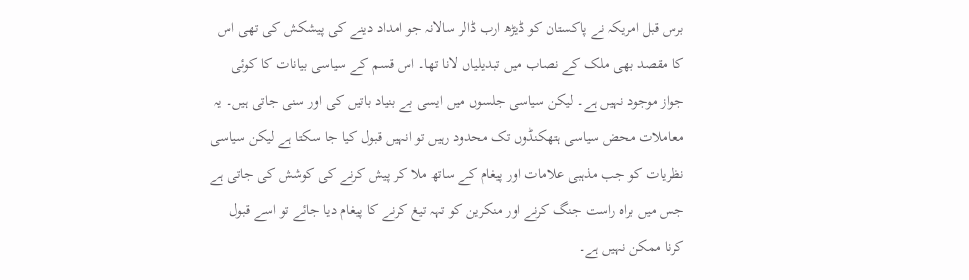برس قبل امریکہ نے پاکستان کو ڈیڑھ ارب ڈالر سالانہ جو امداد دینے کی پیشکش کی تھی اس کا مقصد بھی ملک کے نصاب میں تبدیلیاں لانا تھا۔ اس قسم کے سیاسی بیانات کا کوئی جواز موجود نہیں ہے۔ لیکن سیاسی جلسوں میں ایسی بے بنیاد باتیں کی اور سنی جاتی ہیں۔ یہ معاملات محض سیاسی ہتھکنڈوں تک محدود رہیں تو انہیں قبول کیا جا سکتا ہے لیکن سیاسی نظریات کو جب مذہبی علامات اور پیغام کے ساتھ ملا کر پیش کرنے کی کوشش کی جاتی ہے جس میں براہ راست جنگ کرنے اور منکرین کو تہہ تیغ کرنے کا پیغام دیا جائے تو اسے قبول کرنا ممکن نہیں ہے۔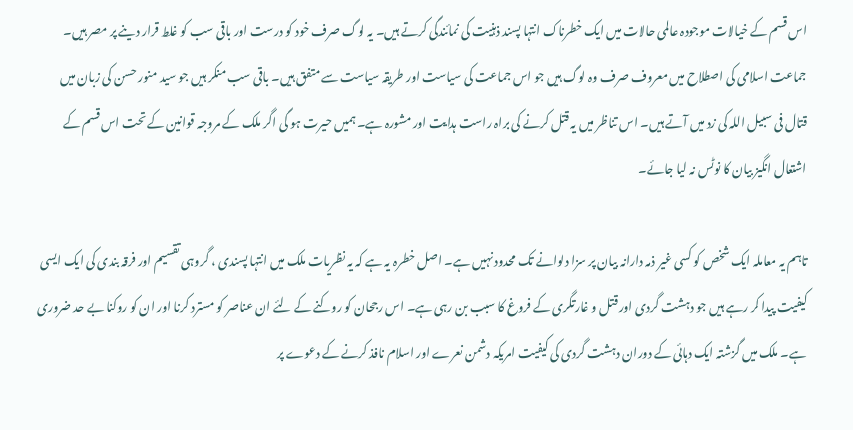اس قسم کے خیالات موجودہ عالمی حالات میں ایک خطرناک انتہا پسند ذہنیت کی نمائندگی کرتے ہیں۔ یہ لوگ صرف خود کو درست اور باقی سب کو غلط قرار دینے پر مصر ہیں۔ جماعت اسلامی کی اصطلاح میں معروف صرف وہ لوگ ہیں جو اس جماعت کی سیاست اور طریقہ سیاست سے متفق ہیں۔ باقی سب منکر ہیں جو سید منور حسن کی زبان میں قتال فی سبیل اللہ کی زد میں آتے ہیں۔ اس تناظر میں یہ قتل کرنے کی براہ راست ہدایت اور مشورہ ہے۔ ہمیں حیرت ہو گی اگر ملک کے مروجہ قوانین کے تحت اس قسم کے اشتعال انگیز بیان کا نوٹس نہ لیا جائے۔

تاہم یہ معاملہ ایک شخص کو کسی غیر ذمہ دارانہ بیان پر سزا دلوانے تک محدود نہیں ہے۔ اصل خطرہ یہ ہے کہ یہ نظریات ملک میں انتہا پسندی ، گروہی تقسیم اور فرقہ بندی کی ایک ایسی کیفیت پیدا کر رہے ہیں جو دہشت گردی اور قتل و غارتگری کے فروغ کا سبب بن رہی ہے۔ اس رجحان کو روکنے کے لئے ان عناصر کو مسترد کرنا اور ان کو روکنا بے حد ضروری ہے۔ ملک میں گزشتہ ایک دہائی کے دوران دہشت گردی کی کیفیت امریکہ دشمن نعرے اور اسلام نافذ کرنے کے دعوے پر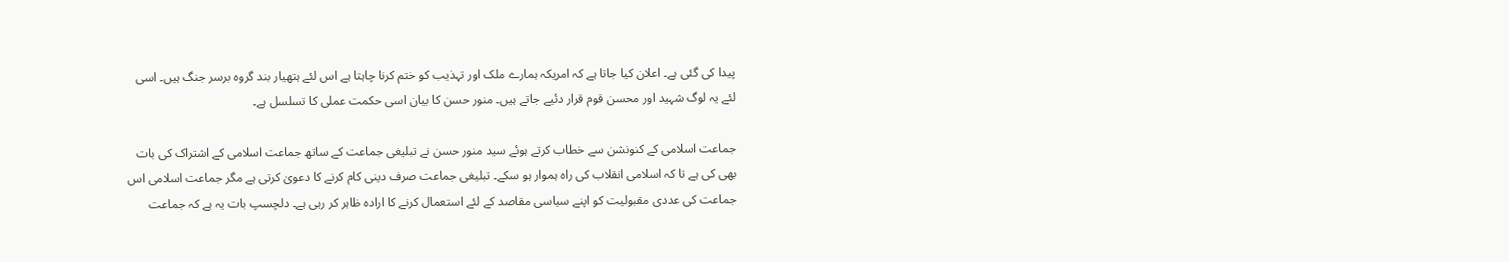پیدا کی گئی ہے۔ اعلان کیا جاتا ہے کہ امریکہ ہمارے ملک اور تہذیب کو ختم کرنا چاہتا ہے اس لئے ہتھیار بند گروہ برسر جنگ ہیں۔ اسی لئے یہ لوگ شہید اور محسن قوم قرار دئیے جاتے ہیں۔ منور حسن کا بیان اسی حکمت عملی کا تسلسل ہے۔

جماعت اسلامی کے کنونشن سے خطاب کرتے ہوئے سید منور حسن نے تبلیغی جماعت کے ساتھ جماعت اسلامی کے اشتراک کی بات بھی کی ہے تا کہ اسلامی انقلاب کی راہ ہموار ہو سکے۔ تبلیغی جماعت صرف دینی کام کرنے کا دعویٰ کرتی ہے مگر جماعت اسلامی اس جماعت کی عددی مقبولیت کو اپنے سیاسی مقاصد کے لئے استعمال کرنے کا ارادہ ظاہر کر رہی ہے۔ دلچسپ بات یہ ہے کہ جماعت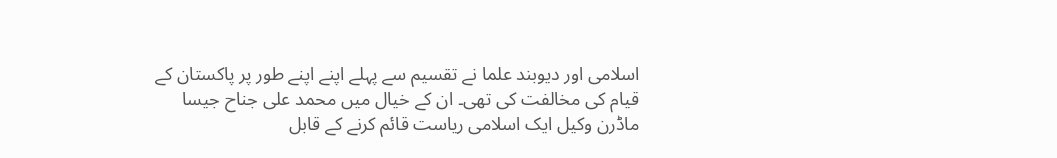اسلامی اور دیوبند علما نے تقسیم سے پہلے اپنے اپنے طور پر پاکستان کے قیام کی مخالفت کی تھی۔ ان کے خیال میں محمد علی جناح جیسا ماڈرن وکیل ایک اسلامی ریاست قائم کرنے کے قابل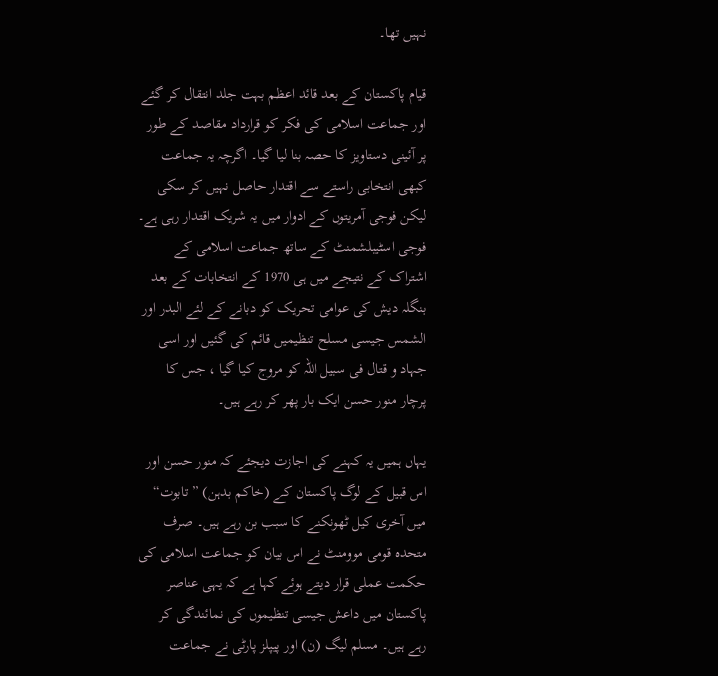نہیں تھا۔

قیام پاکستان کے بعد قائد اعظم بہت جلد انتقال کر گئے اور جماعت اسلامی کی فکر کو قرارداد مقاصد کے طور پر آئینی دستاویز کا حصہ بنا لیا گیا۔ اگرچہ یہ جماعت کبھی انتخابی راستے سے اقتدار حاصل نہیں کر سکی لیکن فوجی آمریتوں کے ادوار میں یہ شریک اقتدار رہی ہے۔ فوجی اسٹیبلشمنٹ کے ساتھ جماعت اسلامی کے اشتراک کے نتیجے میں ہی 1970 کے انتخابات کے بعد بنگلہ دیش کی عوامی تحریک کو دبانے کے لئے البدر اور الشمس جیسی مسلح تنظیمیں قائم کی گئیں اور اسی جہاد و قتال فی سبیل اللہ کو مروج کیا گیا ، جس کا پرچار منور حسن ایک بار پھر کر رہے ہیں۔

یہاں ہمیں یہ کہنے کی اجازت دیجئے کہ منور حسن اور اس قبیل کے لوگ پاکستان کے (خاکم بدہن) ” تابوت“ میں آخری کیل ٹھونکنے کا سبب بن رہے ہیں۔ صرف متحدہ قومی موومنٹ نے اس بیان کو جماعت اسلامی کی حکمت عملی قرار دیتے ہوئے کہا ہے کہ یہی عناصر پاکستان میں داعش جیسی تنظیموں کی نمائندگی کر رہے ہیں۔ مسلم لیگ (ن) اور پیپلز پارٹی نے جماعت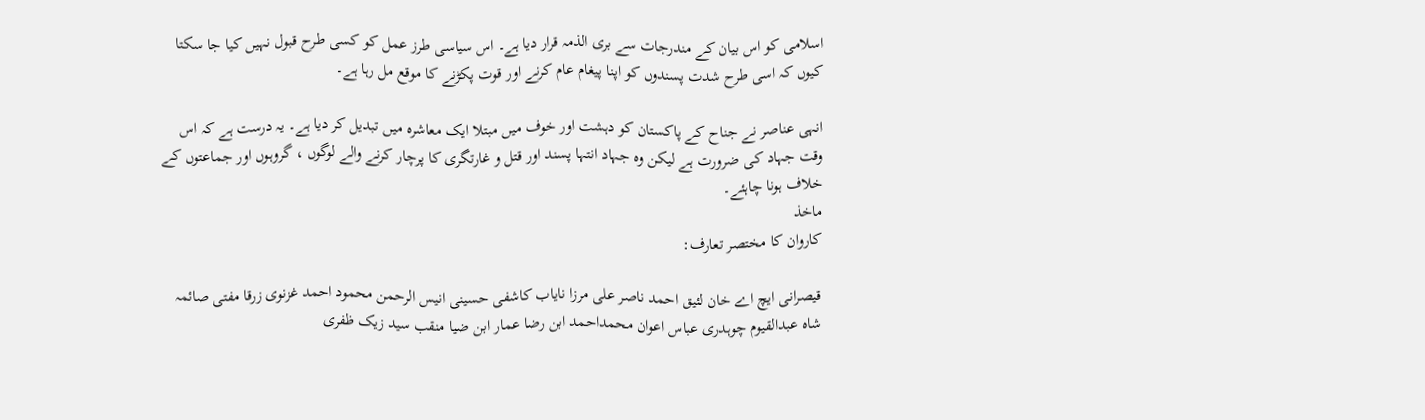اسلامی کو اس بیان کے مندرجات سے بری الذمہ قرار دیا ہے۔ اس سیاسی طرز عمل کو کسی طرح قبول نہیں کیا جا سکتا کیوں کہ اسی طرح شدت پسندوں کو اپنا پیغام عام کرنے اور قوت پکڑنے کا موقع مل رہا ہے۔

انہی عناصر نے جناح کے پاکستان کو دہشت اور خوف میں مبتلا ایک معاشرہ میں تبدیل کر دیا ہے۔ یہ درست ہے کہ اس وقت جہاد کی ضرورت ہے لیکن وہ جہاد انتہا پسند اور قتل و غارتگری کا پرچار کرنے والے لوگوں ، گروہوں اور جماعتوں کے خلاف ہونا چاہئے۔
ماخذ
کاروان کا مختصر تعارف:

قیصرانی ایچ اے خان لئیق احمد ناصر علی مرزا نایاب کاشفی حسینی انیس الرحمن محمود احمد غزنوی زرقا مفتی صائمہ شاہ عبدالقیوم چوہدری عباس اعوان محمداحمد ابن رضا عمار ابن ضیا منقب سید زیک ظفری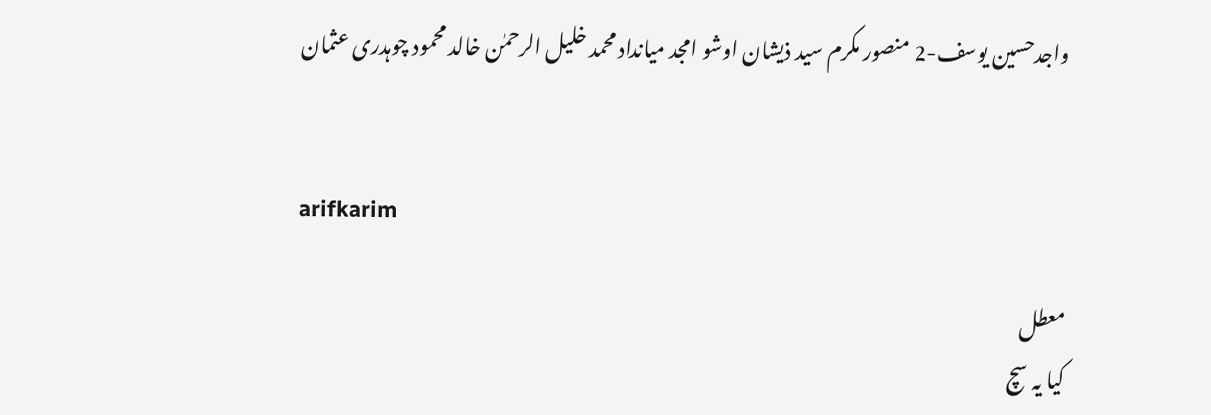واجدحسین یوسف-2 منصور مکرم سید ذیشان اوشو امجد میانداد محمد خلیل الرحمٰن خالد محمود چوہدری عثمان


arifkarim

معطل
کیا یہ سچ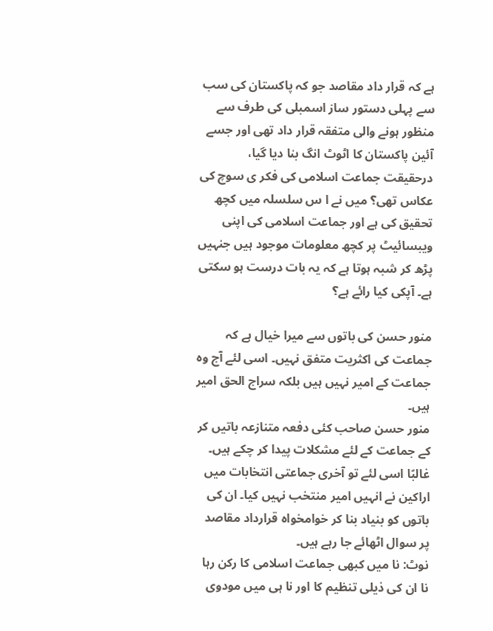ہے کہ قرار داد مقاصد جو کہ پاکستان کی سب سے پہلی دستور ساز اسمبلی کی طرف سے منظور ہونے والی متفقہ قرار داد تھی اور جسے آئین پاکستان کا اٹوٹ انگ بنا دیا گیا، درحقیقت جماعت اسلامی کی فکر ی سوچ کی عکاس تھی؟ میں نے ا س سلسلہ میں کچھ تحقیق کی ہے اور جماعت اسلامی کی اپنی ویبسائیٹ پر کچھ معلومات موجود ہیں جنہیں پڑھ کر شبہ ہوتا ہے کہ یہ بات درست ہو سکتی ہے۔ آپکی کیا رائے ہے؟

منور حسن کی باتوں سے میرا خیال ہے کہ جماعت کی اکثریت متفق نہیں۔ اسی لئے آج وہ جماعت کے امیر نہیں ہیں بلکہ سراج الحق امیر ہیں۔
منور حسن صاحب کئی دفعہ متنازعہ باتیں کر کے جماعت کے لئے مشکلات پیدا کر چکے ہیں۔ غالبًا اسی لئے تو آخری جماعتی انتخابات میں اراکین نے انہیں امیر منتخب نہیں کیا۔ ان کی باتوں کو بنیاد بنا کر خوامخواہ قرارداد مقاصد پر سوال اٹھائے جا رہے ہیں۔
نوٹ: نا میں کبھی جماعت اسلامی کا رکن رہا نا ان کی ذیلی تنظیم کا اور نا ہی میں مودوی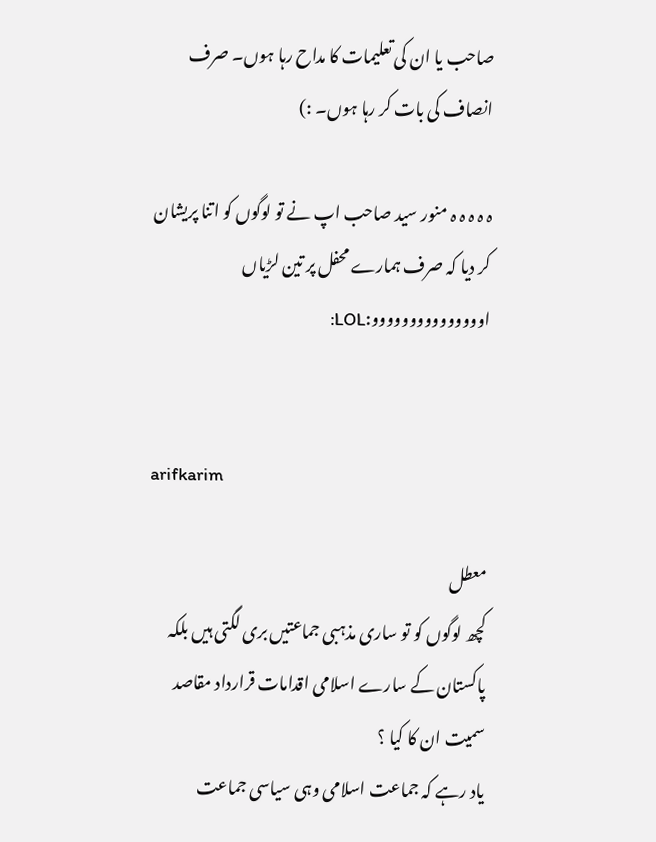صاحب یا ان کی تعلیمات کا مداح رہا ہوں۔ صرف انصاف کی بات کر رہا ہوں۔ :)

ہ ہ ہ ہ ہ منور سید صاحب اپ نے تو لوگوں کو اتنا پریشان کر دیا کہ صرف ہمارے محفل پر تین لڑیاں اووووووووووووووو:LOL:


arifkarim

معطل
کچھ لوگوں کو تو ساری مذہبی جماعتیں بری لگتی ہیں بلکہ پاکستان کے سارے اسلامی اقدامات قرارداد مقاصد سمیت ان کا کیا ؟
یاد رہے کہ جماعت اسلامی وہی سیاسی جماعت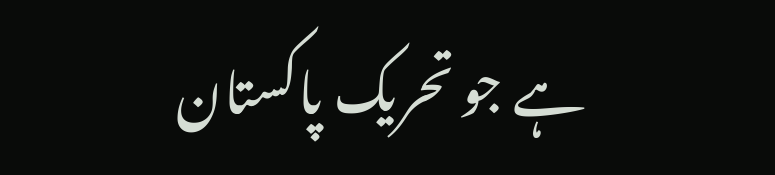ہے جو تحریک پاکستان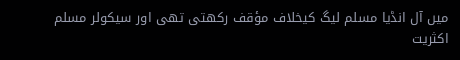میں آل انڈیا مسلم لیگ کیخلاف مؤقف رکھتی تھی اور سیکولر مسلم اکثریت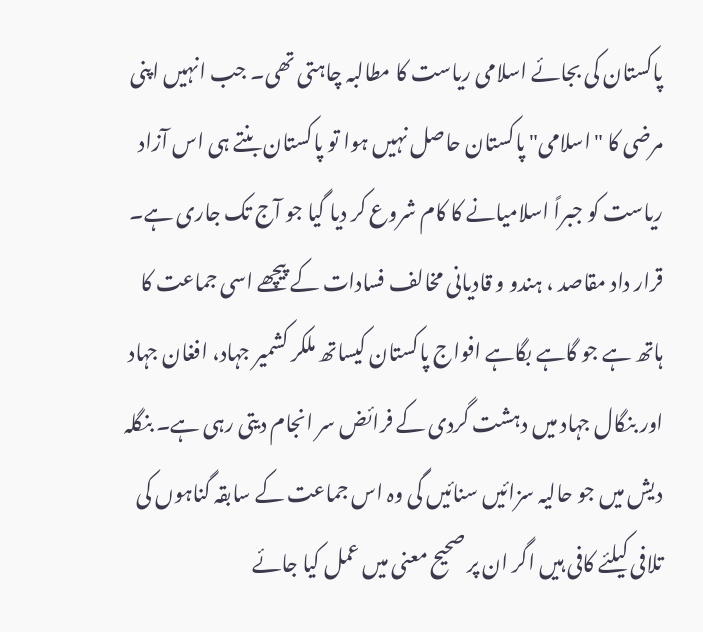پاکستان کی بجائے اسلامی ریاست کا مطالبہ چاہتی تھی۔ جب انہیں اپنی مرضی کا "اسلامی" پاکستان حاصل نہیں ہوا تو پاکستان بنتے ہی اس آزاد ریاست کو جبراً اسلامیانے کا کام شروع کر دیا گیا جو آج تک جاری ہے۔ قرار داد مقاصد ، ہندو و قادیانی مخالف فسادات کے پیچھے اسی جماعت کا ہاتھ ہے جو گاہے بگاہے افواج پاکستان کیساتھ ملکر کشمیر جہاد، افغان جہاد اور بنگال جہاد میں دہشت گردی کے فرائض سر انجام دیتی رہی ہے۔ بنگلہ دیش میں جو حالیہ سزائیں سنائیں گی وہ اس جماعت کے سابقہ گناہوں کی تلافی کیلئے کافی ہیں اگر ان پر صحیح معنی میں عمل کیا جائے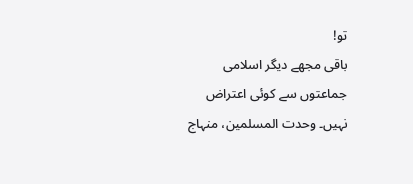تو!
باقی مجھے دیگر اسلامی جماعتوں سے کوئی اعتراض نہیں۔ وحدت المسلمین، منہاج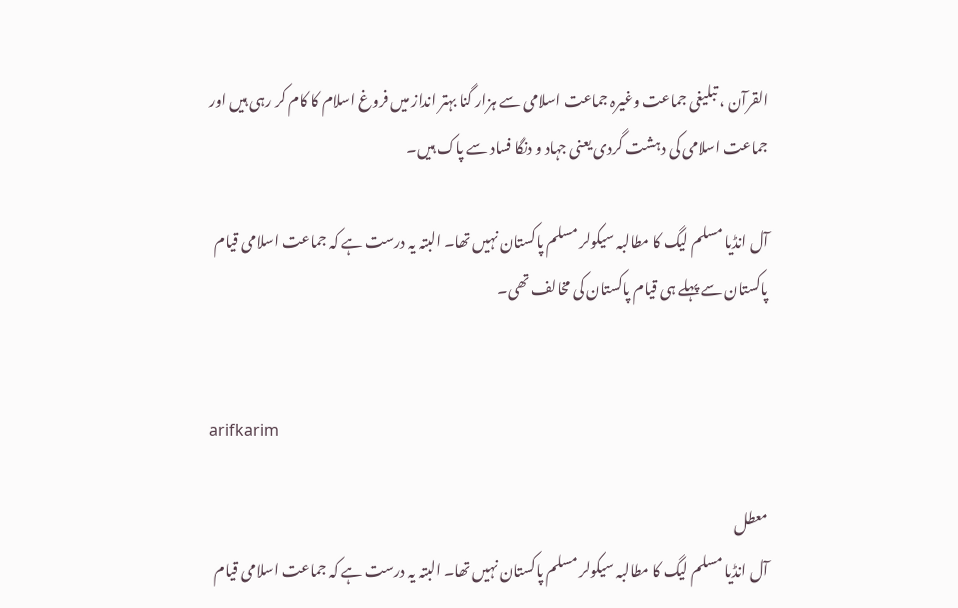القرآن ، تبلیغی جماعت وغیرہ جماعت اسلامی سے ہزار گنا بہتر انداز میں فروغ اسلام کا کام کر رہی ہیں اور جماعت اسلامی کی دہشت گردی یعنی جہاد و دنگا فساد سے پاک ہیں۔

آل انڈیا مسلم لیگ کا مطالبہ سیکولر مسلم پاکستان نہیں تھا۔ البتہ یہ درست ہے کہ جماعت اسلامی قیام پاکستان سے پہلے ہی قیام پاکستان کی مخالف تھی۔


arifkarim

معطل
آل انڈیا مسلم لیگ کا مطالبہ سیکولر مسلم پاکستان نہیں تھا۔ البتہ یہ درست ہے کہ جماعت اسلامی قیام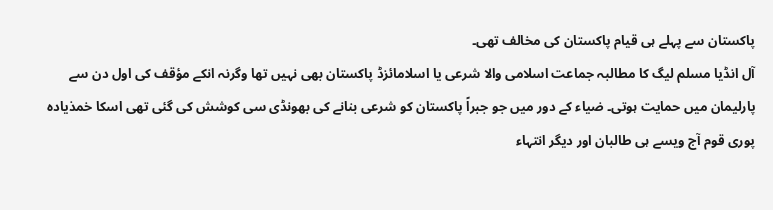پاکستان سے پہلے ہی قیام پاکستان کی مخالف تھی۔
آل انڈیا مسلم لیگ کا مطالبہ جماعت اسلامی والا شرعی یا اسلامائزڈ پاکستان بھی نہیں تھا وگرنہ انکے مؤقف کی اول دن سے پارلیمان میں حمایت ہوتی۔ ضیاء کے دور میں جو جبراً پاکستان کو شرعی بنانے کی بھونڈی سی کوشش کی گئی تھی اسکا خمذیادہ پوری قوم آج ویسے ہی طالبان اور دیگر انتہاء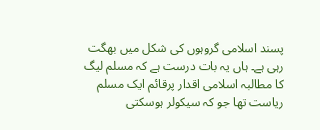پسند اسلامی گروہوں کی شکل میں بھگت رہی ہے۔ ہاں یہ بات درست ہے کہ مسلم لیگ کا مطالبہ اسلامی اقدار پرقائم ایک مسلم ریاست تھا جو کہ سیکولر ہوسکتی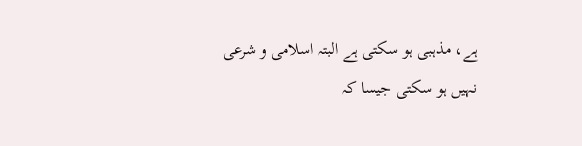ہے، مذہبی ہو سکتی ہے البتہ اسلامی و شرعی نہیں ہو سکتی جیسا کہ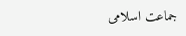جماعت اسلامی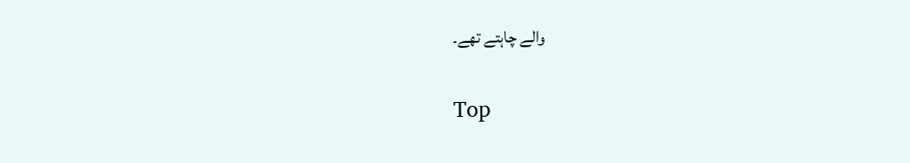والے چاہتے تھے۔

Top